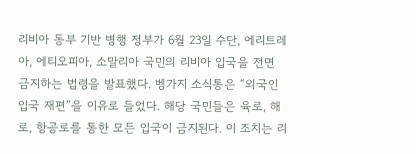리비아 동부 기반 병행 정부가 6월 23일 수단, 에리트레아, 에티오피아, 소말리아 국민의 리비아 입국을 전면 금지하는 법령을 발표했다. 벵가지 소식통은 “외국인 입국 재편”을 이유로 들었다. 해당 국민들은 육로, 해로, 항공로를 통한 모든 입국이 금지된다. 이 조치는 리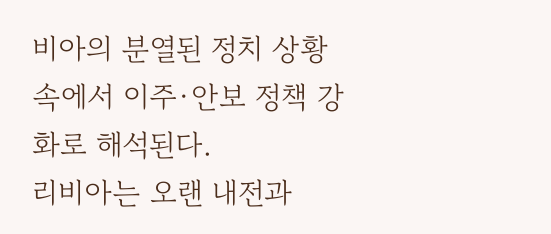비아의 분열된 정치 상황 속에서 이주·안보 정책 강화로 해석된다.
리비아는 오랜 내전과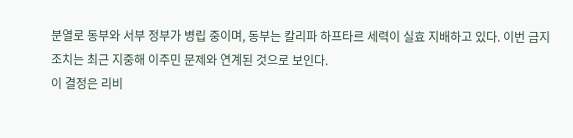분열로 동부와 서부 정부가 병립 중이며, 동부는 칼리파 하프타르 세력이 실효 지배하고 있다. 이번 금지 조치는 최근 지중해 이주민 문제와 연계된 것으로 보인다.
이 결정은 리비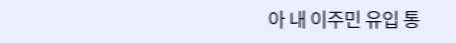아 내 이주민 유입 통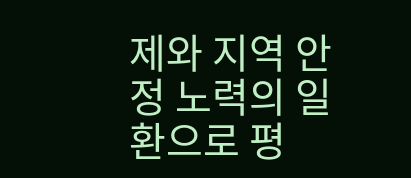제와 지역 안정 노력의 일환으로 평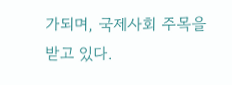가되며, 국제사회 주목을 받고 있다.